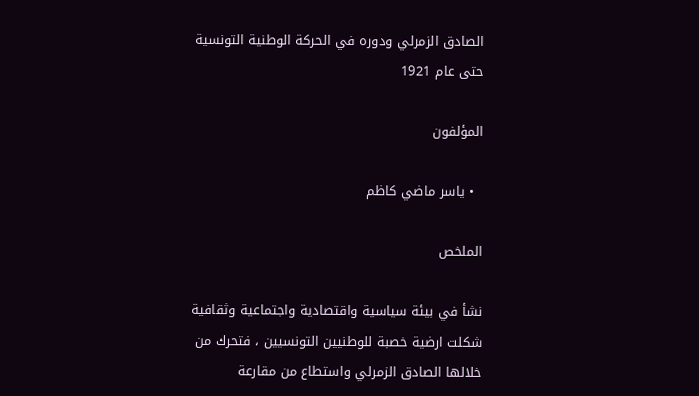الصادق الزمرلي ودوره في الحركة الوطنية التونسية حتى عام 1921

المؤلفون

  • ياسر ماضي كاظم

الملخص

نشأ في بيئة سياسية واقتصادية واجتماعية وثقافية شكلت ارضية خصبة للوطنيين التونسيين ، فتحرك من خلالها الصادق الزمرلي واستطاع من مقارعة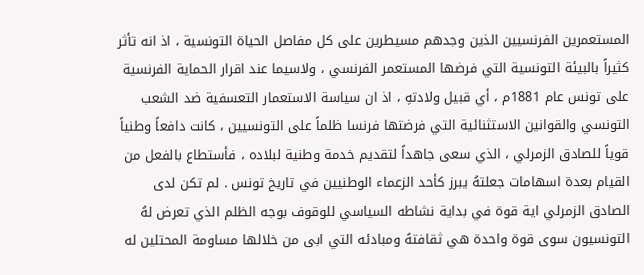المستعمرين الفرنسيين الذين وجدهم مسيطرين على كل مفاصل الحياة التونسية ، اذ انه تأثر كثيراً بالبيئة التونسية التي فرضها المستعمر الفرنسي ، ولاسيما عند اقرار الحماية الفرنسية على تونس عام 1881م ، أي قبيل ولادتهِ ، اذ ان سياسة الاستعمار التعسفية ضد الشعب التونسي والقوانين الاستثنائية التي فرضتها فرنسا ظلماً على التونسيين ، كانت دافعاً وطنياً قوياً للصادق الزمرلي ، الذي سعى جاهداً لتقديم خدمة وطنية لبلاده ، فأستطاع بالفعل من القيام بعدة اسهامات جعلتهُ يبرز كأحد الزعماء الوطنيين في تاريخ تونس . لم تكن لدى الصادق الزمرلي اية قوة في بداية نشاطه السياسي للوقوف بوجه الظلم الذي تعرض لهُ التونسيون سوى قوة واحدة هي ثقافتهً ومبادئه التي ابى من خلالها مساومة المحتلين له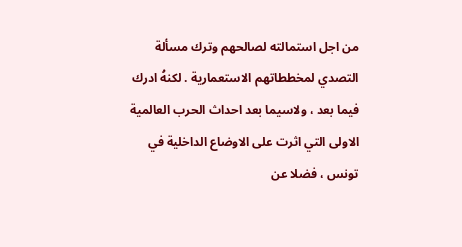من اجل استمالته لصالحهم وترك مسألة التصدي لمخططاتهم الاستعمارية . لكنهُ ادرك فيما بعد ، ولاسيما بعد احداث الحرب العالمية الاولى التي اثرت على الاوضاع الداخلية في تونس ، فضلا عن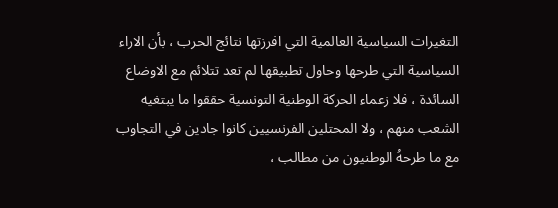التغيرات السياسية العالمية التي افرزتها نتائج الحرب ، بأن الاراء السياسية التي طرحها وحاول تطبيقها لم تعد تتلائم مع الاوضاع السائدة ، فلا زعماء الحركة الوطنية التونسية حققوا ما يبتغيه الشعب منهم ، ولا المحتلين الفرنسيين كانوا جادين في التجاوب مع ما طرحهُ الوطنيون من مطالب ،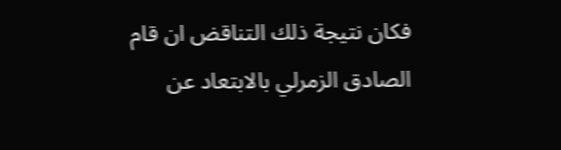فكان نتيجة ذلك التناقض ان قام الصادق الزمرلي بالابتعاد عن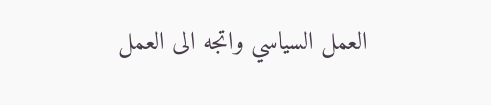العمل السياسي واتجه الى العمل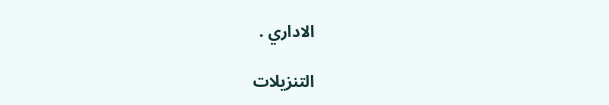الاداري .

التنزيلات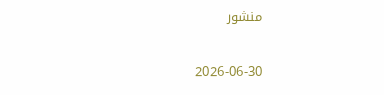منشور

2026-06-30